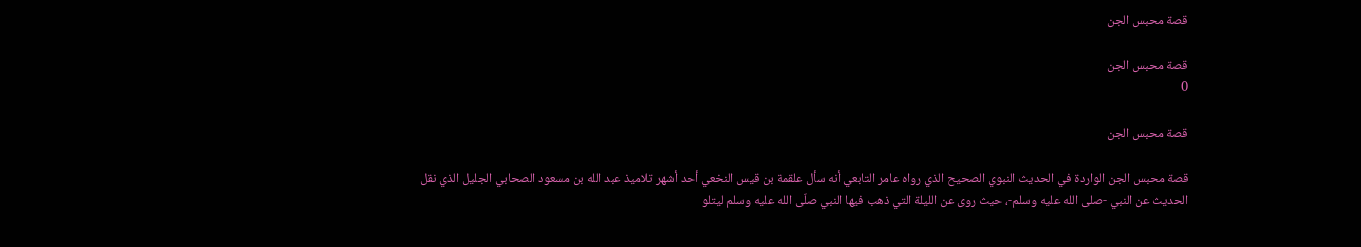قصة محبس الجن

قصة محبس الجن
0

قصة محبس الجن

قصة محبس الجن الواردة في الحديث النبوي الصحيح الذي رواه عامر التابعي أنه سأل علقمة بن قيس النخعي أحد أشهر تلاميذ عبد الله بن مسعود الصحابي الجليل الذي نقل الحديث عن النبي -صلى الله عليه وسلم-، حيث روى عن الليلة التي ذهب فيها النبي صلّى الله عليه وسلم ليتلو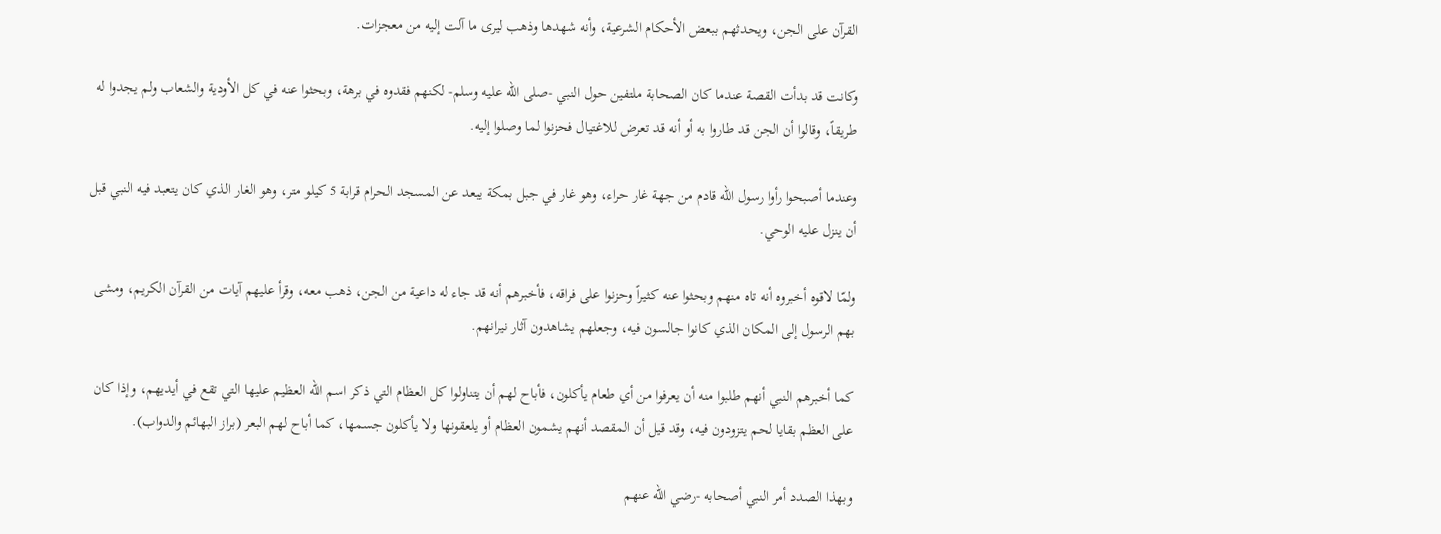القرآن على الجن، ويحدثهم ببعض الأحكام الشرعية، وأنه شهدها وذهب ليرى ما آلت إليه من معجزات.

وكانت قد بدأت القصة عندما كان الصحابة ملتفين حول النبي -صلى الله عليه وسلم- لكنهم فقدوه في برهة، وبحثوا عنه في كل الأودية والشعاب ولم يجدوا له طريقاً، وقالوا أن الجن قد طاروا به أو أنه قد تعرض للاغتيال فحزنوا لما وصلوا إليه.

وعندما أصبحوا رأوا رسول الله قادم من جهة غار حراء، وهو غار في جبل بمكة يبعد عن المسجد الحرام قرابة 5 كيلو متر، وهو الغار الذي كان يتعبد فيه النبي قبل أن ينزل عليه الوحي.

ولمّا لاقوه أخبروه أنه تاه منهم وبحثوا عنه كثيراً وحزنوا على فراقه، فأخبرهم أنه قد جاء له داعية من الجن، ذهب معه، وقرأ عليهم آيات من القرآن الكريم، ومشى بهم الرسول إلى المكان الذي كانوا جالسون فيه، وجعلهم يشاهدون آثار نيرانهم.

كما أخبرهم النبي أنهم طلبوا منه أن يعرفوا من أي طعام يأكلون، فأباح لهم أن يتناولوا كل العظام التي ذكر اسم الله العظيم عليها التي تقع في أيديهم، وإذا كان على العظم بقايا لحم يتزودون فيه، وقد قيل أن المقصد أنهم يشمون العظام أو يلعقونها ولا يأكلون جسمها، كما أباح لهم البعر (براز البهائم والدواب).

وبهذا الصدد أمر النبي أصحابه -رضي الله عنهم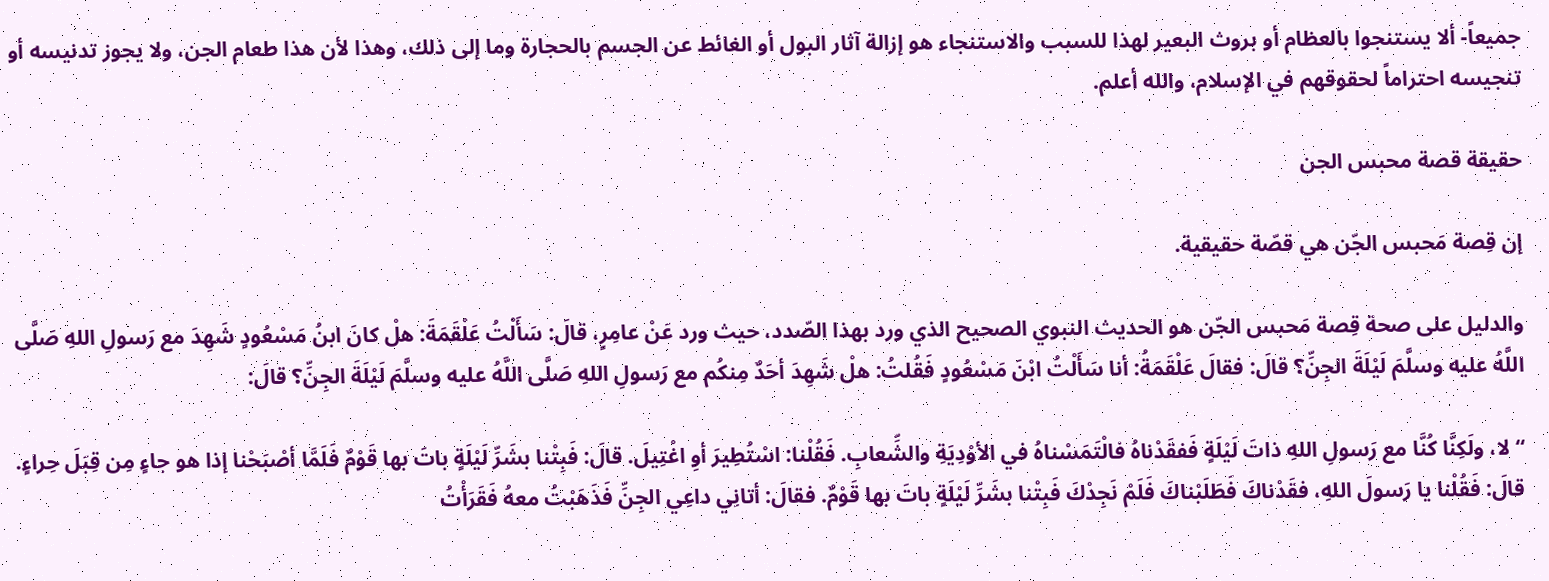جميعاً- ألا يستنجوا بالعظام أو بروث البعير لهذا للسبب والاستنجاء هو إزالة آثار البول أو الغائط عن الجسم بالحجارة وما إلى ذلك، وهذا لأن هذا طعام الجن، ولا يجوز تدنيسه أو تنجيسه احتراماً لحقوقهم في الإسلام، والله أعلم.

حقيقة قصة محبس الجن

إن قِصة مَحبس الجّن هي قصّة حقيقية.

والدليل على صحة قِصة مَحبس الجّن هو الحديث النبوي الصحيح الذي ورد بهذا الصّدد، حيث ورد عَنْ عامِرٍ، قالَ: سَأَلْتُ عَلْقَمَةَ: هلْ كانَ ابنُ مَسْعُودٍ شَهِدَ مع رَسولِ اللهِ صَلَّى اللَّهُ عليه وسلَّمَ لَيْلَةَ الجِنِّ؟ قالَ: فقالَ عَلْقَمَةُ: أنا سَأَلْتُ ابْنَ مَسْعُودٍ فَقُلتُ: هلْ شَهِدَ أحَدٌ مِنكُم مع رَسولِ اللهِ صَلَّى اللَّهُ عليه وسلَّمَ لَيْلَةَ الجِنِّ؟ قالَ:

“لا، ولَكِنَّا كُنَّا مع رَسولِ اللهِ ذاتَ لَيْلَةٍ فَفقَدْناهُ فالْتَمَسْناهُ في الأوْدِيَةِ والشِّعابِ. فَقُلْنا: اسْتُطِيرَ أوِ اغْتِيلَ. قالَ: فَبِتْنا بشَرِّ لَيْلَةٍ باتَ بها قَوْمٌ فَلَمَّا أصْبَحْنا إذا هو جاءٍ مِن قِبَلَ حِراءٍ. قالَ: فَقُلْنا يا رَسولَ اللهِ، فقَدْناكَ فَطَلَبْناكَ فَلَمْ نَجِدْكَ فَبِتْنا بشَرِّ لَيْلَةٍ باتَ بها قَوْمٌ. فقالَ: أتانِي داعِي الجِنِّ فَذَهَبْتُ معهُ فَقَرَأْتُ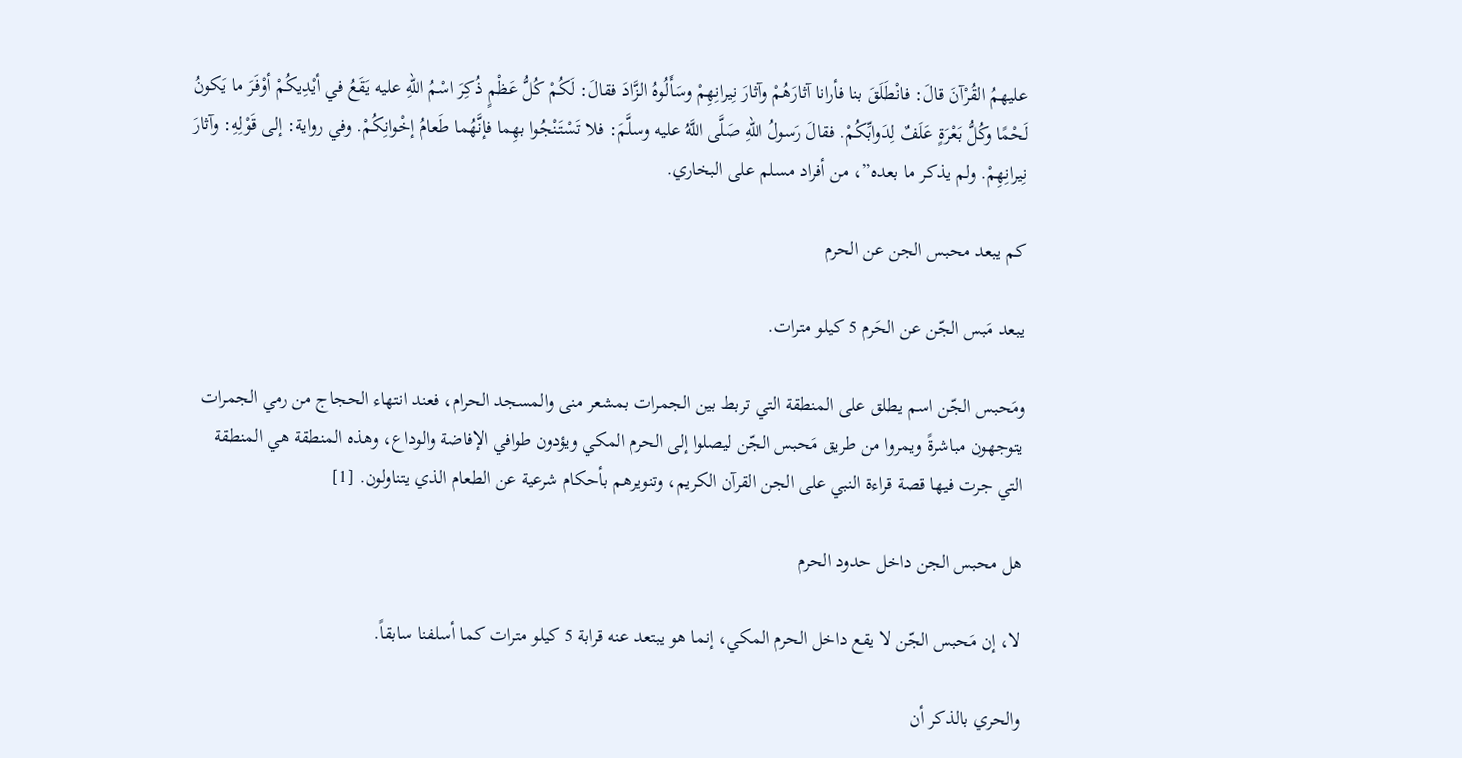عليهمُ القُرْآنَ قالَ: فانْطَلَقَ بنا فأرانا آثارَهُمْ وآثارَ نِيرانِهِمْ وسَأَلُوهُ الزَّادَ فقالَ: لَكُمْ كُلُّ عَظْمٍ ذُكِرَ اسْمُ اللهِ عليه يَقَعُ في أيْدِيكُمْ أوْفَرَ ما يَكونُ لَحْمًا وكُلُّ بَعْرَةٍ عَلَفٌ لِدَوابِّكُمْ. فقالَ رَسولُ اللهِ صَلَّى اللَّهُ عليه وسلَّمَ: فلا تَسْتَنْجُوا بهِما فإنَّهُما طَعامُ إخْوانِكُمْ. وفي رواية: إلى قَوْلِهِ: وآثارَ نِيرانِهِمْ. ولم يذكر ما بعده”، من أفراد مسلم على البخاري.

كم يبعد محبس الجن عن الحرم

يبعد مَبس الجّن عن الحَرم 5 كيلو مترات.

ومَحبس الجّن اسم يطلق على المنطقة التي تربط بين الجمرات بمشعر منى والمسجد الحرام، فعند انتهاء الحجاج من رمي الجمرات يتوجهون مباشرةً ويمروا من طريق مَحبس الجّن ليصلوا إلى الحرم المكي ويؤدون طوافي الإفاضة والوداع، وهذه المنطقة هي المنطقة التي جرت فيها قصة قراءة النبي على الجن القرآن الكريم، وتنويرهم بأحكام شرعية عن الطعام الذي يتناولون. [1]

هل محبس الجن داخل حدود الحرم

لا، إن مَحبس الجّن لا يقع داخل الحرم المكي، إنما هو يبتعد عنه قرابة 5 كيلو مترات كما أسلفنا سابقاً.

والحري بالذكر أن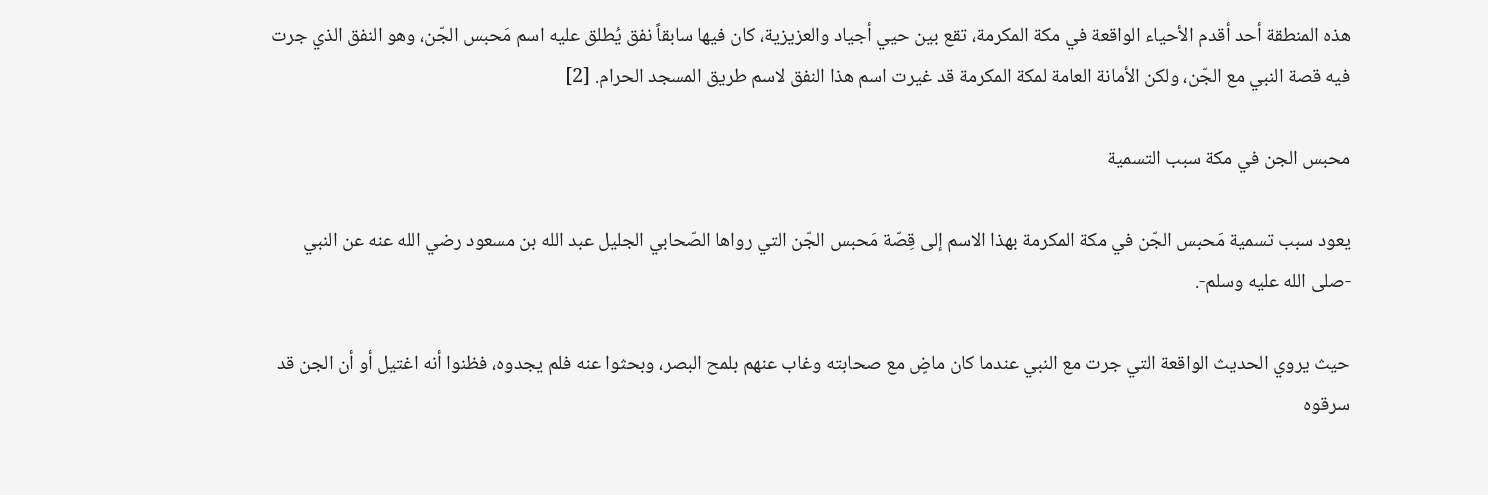هذه المنطقة أحد أقدم الأحياء الواقعة في مكة المكرمة، تقع بين حيي أجياد والعزيزية، كان فيها سابقاً نفق يُطلق عليه اسم مَحبس الجّن، وهو النفق الذي جرت فيه قصة النبي مع الجّن، ولكن الأمانة العامة لمكة المكرمة قد غيرت اسم هذا النفق لاسم طريق المسجد الحرام. [2]

محبس الجن في مكة سبب التسمية

يعود سبب تسمية مَحبس الجّن في مكة المكرمة بهذا الاسم إلى قِصّة مَحبس الجّن التي رواها الصّحابي الجليل عبد الله بن مسعود رضي الله عنه عن النبي -صلى الله عليه وسلم-.

حيث يروي الحديث الواقعة التي جرت مع النبي عندما كان ماضٍ مع صحابته وغاب عنهم بلمح البصر، وبحثوا عنه فلم يجدوه، فظنوا أنه اغتيل أو أن الجن قد سرقوه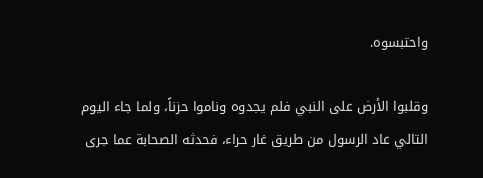واحتبسوه.

وقلبوا الأرض على النبي فلم يجدوه وناموا حزناً، ولما جاء اليوم التالي عاد الرسول من طريق غار حراء، فحدثه الصحابة عما جرى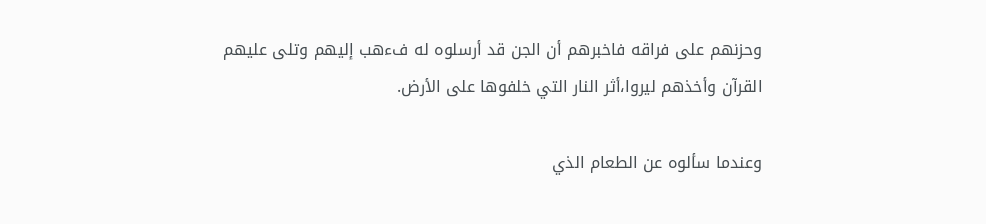وحزنهم على فراقه فاخبرهم أن الجن قد أرسلوه له فءهب إليهم وتلى عليهم القرآن وأخذهم ليروا،أثر النار التي خلفوها على الأرض.

وعندما سألوه عن الطعام الذي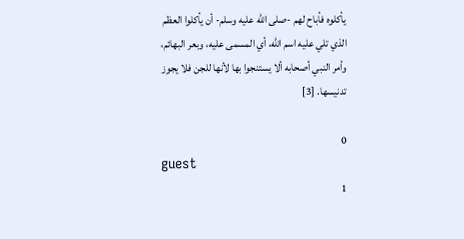يأكلوه فأباح لهم -صلى الله عليه وسلم- أن يأكلوا العظم الذي تلي عليه اسم الله، أي المسمى عليه، وبعر البهائم، وأمر النبي أصحابه ألا يستنجوا بها لأنها للجن فلا يجوز تدنيسها. [3]

0
guest
1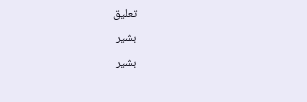تعليق
بشير
بشير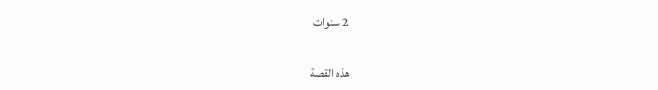2 سنوات

هذه القصة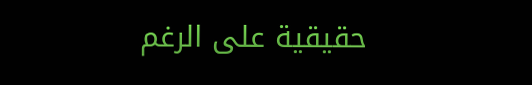حقيقية على الرغم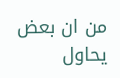من ان بعض يحاول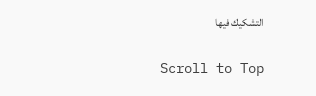التشكيك فيها

Scroll to Top